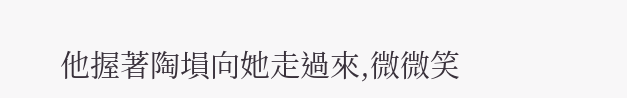他握著陶塤向她走過來,微微笑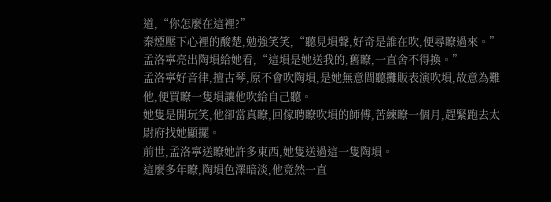道,“你怎麼在這裡?”
秦煙壓下心裡的酸楚,勉強笑笑,“聽見塤聲,好奇是誰在吹,便尋瞭過來。”
孟洛寧亮出陶塤給她看,“這塤是她送我的,舊瞭,一直舍不得換。”
孟洛寧好音律,擅古琴,原不會吹陶塤,是她無意間聽攤販表演吹塤,故意為難他,便買瞭一隻塤讓他吹給自己聽。
她隻是開玩笑,他卻當真瞭,回傢聘瞭吹塤的師傅,苦練瞭一個月,趕緊跑去太尉府找她顯擺。
前世,孟洛寧送瞭她許多東西,她隻送過這一隻陶塤。
這麼多年瞭,陶塤色澤暗淡,他竟然一直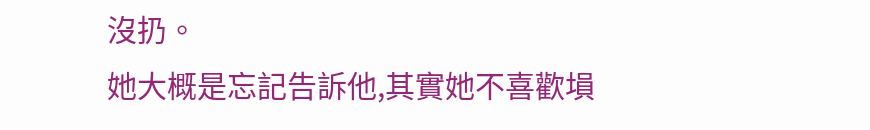沒扔。
她大概是忘記告訴他,其實她不喜歡塤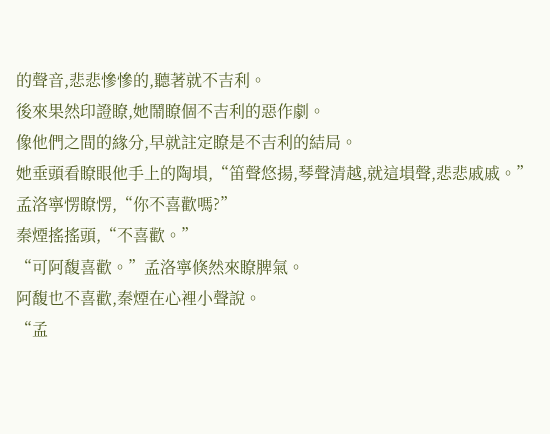的聲音,悲悲慘慘的,聽著就不吉利。
後來果然印證瞭,她鬧瞭個不吉利的惡作劇。
像他們之間的緣分,早就註定瞭是不吉利的結局。
她垂頭看瞭眼他手上的陶塤,“笛聲悠揚,琴聲清越,就這塤聲,悲悲戚戚。”
孟洛寧愣瞭愣,“你不喜歡嗎?”
秦煙搖搖頭,“不喜歡。”
“可阿馥喜歡。”孟洛寧倏然來瞭脾氣。
阿馥也不喜歡,秦煙在心裡小聲說。
“孟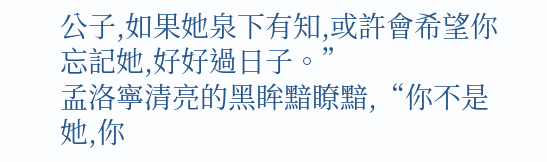公子,如果她泉下有知,或許會希望你忘記她,好好過日子。”
孟洛寧清亮的黑眸黯瞭黯,“你不是她,你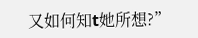又如何知t她所想?”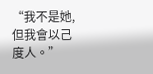“我不是她,但我會以己度人。”